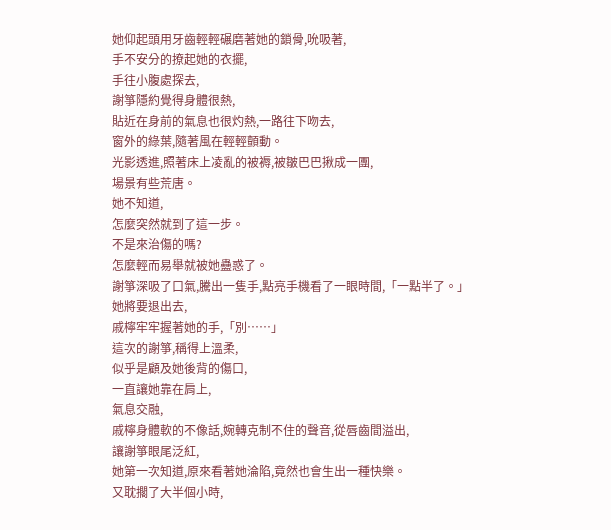她仰起頭用牙齒輕輕碾磨著她的鎖骨,吮吸著,
手不安分的撩起她的衣擺,
手往小腹處探去,
謝箏隱約覺得身體很熱,
貼近在身前的氣息也很灼熱,一路往下吻去,
窗外的綠葉,隨著風在輕輕顫動。
光影透進,照著床上凌亂的被褥,被皺巴巴揪成一團,
場景有些荒唐。
她不知道,
怎麼突然就到了這一步。
不是來治傷的嗎?
怎麼輕而易舉就被她蠱惑了。
謝箏深吸了口氣,騰出一隻手,點亮手機看了一眼時間,「一點半了。」
她將要退出去,
戚檸牢牢握著她的手,「別……」
這次的謝箏,稱得上溫柔,
似乎是顧及她後背的傷口,
一直讓她靠在肩上,
氣息交融,
戚檸身體軟的不像話,婉轉克制不住的聲音,從唇齒間溢出,
讓謝箏眼尾泛紅,
她第一次知道,原來看著她淪陷,竟然也會生出一種快樂。
又耽擱了大半個小時,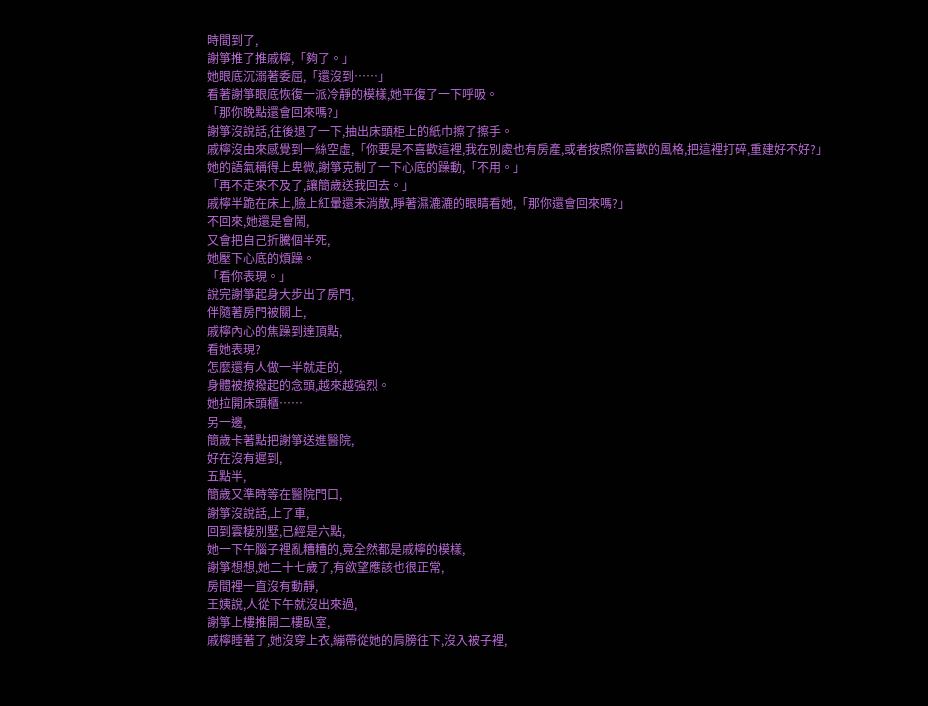時間到了,
謝箏推了推戚檸,「夠了。」
她眼底沉溺著委屈,「還沒到……」
看著謝箏眼底恢復一派冷靜的模樣,她平復了一下呼吸。
「那你晚點還會回來嗎?」
謝箏沒說話,往後退了一下,抽出床頭柜上的紙巾擦了擦手。
戚檸沒由來感覺到一絲空虛,「你要是不喜歡這裡,我在別處也有房產,或者按照你喜歡的風格,把這裡打碎,重建好不好?」
她的語氣稱得上卑微,謝箏克制了一下心底的躁動,「不用。」
「再不走來不及了,讓簡歲送我回去。」
戚檸半跪在床上,臉上紅暈還未消散,睜著濕漉漉的眼睛看她,「那你還會回來嗎?」
不回來,她還是會鬧,
又會把自己折騰個半死,
她壓下心底的煩躁。
「看你表現。」
說完謝箏起身大步出了房門,
伴隨著房門被關上,
戚檸內心的焦躁到達頂點,
看她表現?
怎麼還有人做一半就走的,
身體被撩撥起的念頭,越來越強烈。
她拉開床頭櫃……
另一邊,
簡歲卡著點把謝箏送進醫院,
好在沒有遲到,
五點半,
簡歲又準時等在醫院門口,
謝箏沒說話,上了車,
回到雲棲別墅,已經是六點,
她一下午腦子裡亂糟糟的,竟全然都是戚檸的模樣,
謝箏想想,她二十七歲了,有欲望應該也很正常,
房間裡一直沒有動靜,
王姨說,人從下午就沒出來過,
謝箏上樓推開二樓臥室,
戚檸睡著了,她沒穿上衣,繃帶從她的肩膀往下,沒入被子裡,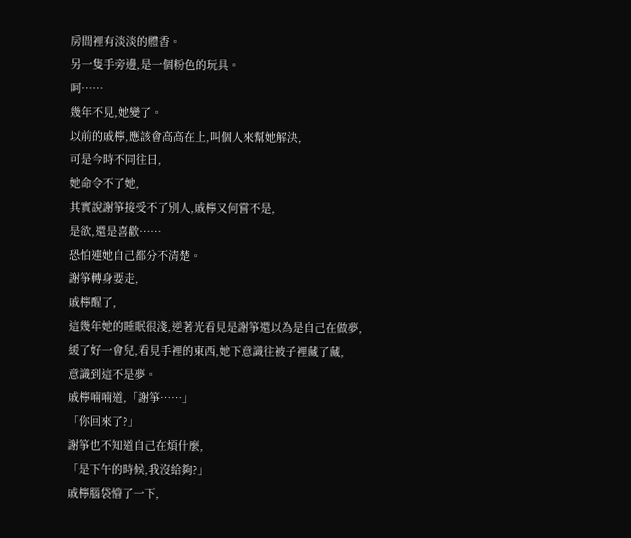房間裡有淡淡的體香。
另一隻手旁邊,是一個粉色的玩具。
呵……
幾年不見,她變了。
以前的戚檸,應該會高高在上,叫個人來幫她解決,
可是今時不同往日,
她命令不了她,
其實說謝箏接受不了別人,戚檸又何嘗不是,
是欲,還是喜歡……
恐怕連她自己都分不清楚。
謝箏轉身要走,
戚檸醒了,
這幾年她的睡眠很淺,逆著光看見是謝箏還以為是自己在做夢,
緩了好一會兒,看見手裡的東西,她下意識往被子裡藏了藏,
意識到這不是夢。
戚檸喃喃道,「謝箏……」
「你回來了?」
謝箏也不知道自己在煩什麼,
「是下午的時候,我沒給夠?」
戚檸腦袋懵了一下,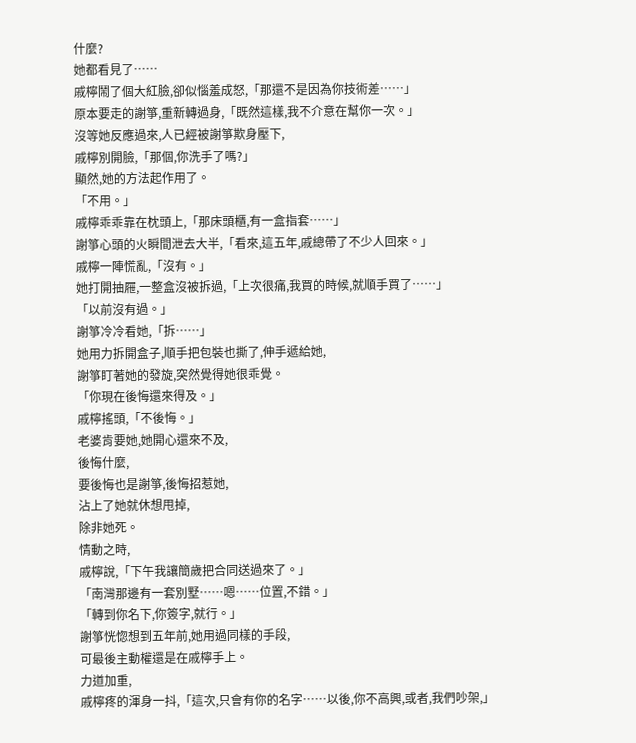什麼?
她都看見了……
戚檸鬧了個大紅臉,卻似惱羞成怒,「那還不是因為你技術差……」
原本要走的謝箏,重新轉過身,「既然這樣,我不介意在幫你一次。」
沒等她反應過來,人已經被謝箏欺身壓下,
戚檸別開臉,「那個,你洗手了嗎?」
顯然,她的方法起作用了。
「不用。」
戚檸乖乖靠在枕頭上,「那床頭櫃,有一盒指套……」
謝箏心頭的火瞬間泄去大半,「看來,這五年,戚總帶了不少人回來。」
戚檸一陣慌亂,「沒有。」
她打開抽屜,一整盒沒被拆過,「上次很痛,我買的時候,就順手買了……」
「以前沒有過。」
謝箏冷冷看她,「拆……」
她用力拆開盒子,順手把包裝也撕了,伸手遞給她,
謝箏盯著她的發旋,突然覺得她很乖覺。
「你現在後悔還來得及。」
戚檸搖頭,「不後悔。」
老婆肯要她,她開心還來不及,
後悔什麼,
要後悔也是謝箏,後悔招惹她,
沾上了她就休想甩掉,
除非她死。
情動之時,
戚檸說,「下午我讓簡歲把合同送過來了。」
「南灣那邊有一套別墅……嗯……位置,不錯。」
「轉到你名下,你簽字,就行。」
謝箏恍惚想到五年前,她用過同樣的手段,
可最後主動權還是在戚檸手上。
力道加重,
戚檸疼的渾身一抖,「這次,只會有你的名字……以後,你不高興,或者,我們吵架,」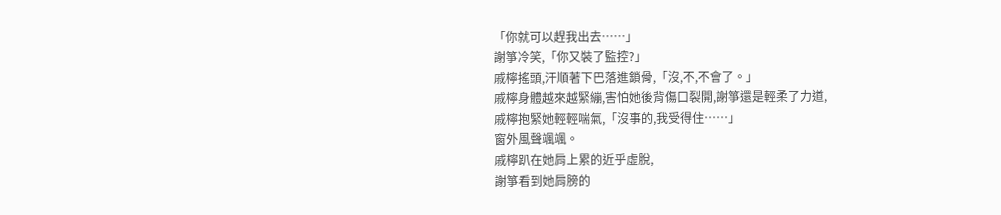「你就可以趕我出去……」
謝箏冷笑,「你又裝了監控?」
戚檸搖頭,汗順著下巴落進鎖骨,「沒,不,不會了。」
戚檸身體越來越緊繃,害怕她後背傷口裂開,謝箏還是輕柔了力道,
戚檸抱緊她輕輕喘氣,「沒事的,我受得住……」
窗外風聲颯颯。
戚檸趴在她肩上累的近乎虛脫,
謝箏看到她肩膀的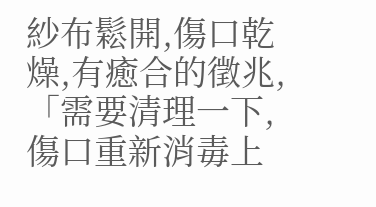紗布鬆開,傷口乾燥,有癒合的徵兆,
「需要清理一下,傷口重新消毒上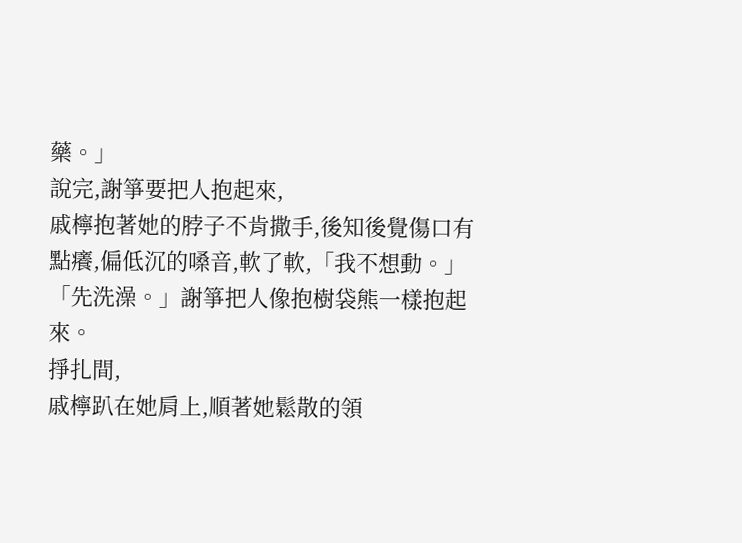藥。」
說完,謝箏要把人抱起來,
戚檸抱著她的脖子不肯撒手,後知後覺傷口有點癢,偏低沉的嗓音,軟了軟,「我不想動。」
「先洗澡。」謝箏把人像抱樹袋熊一樣抱起來。
掙扎間,
戚檸趴在她肩上,順著她鬆散的領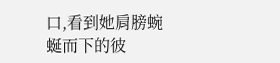口,看到她肩膀蜿蜒而下的彼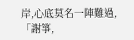岸,心底莫名一陣難過,
「謝箏,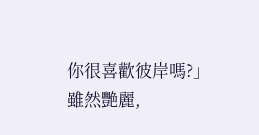你很喜歡彼岸嗎?」
雖然艷麗,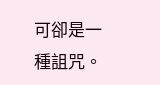可卻是一種詛咒。